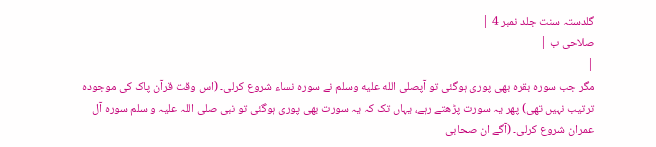گلدستہ سنت جلد نمبر 4 |
صلاحی ب |
|
مگر جب سورہ بقرہ بھی پوری ہوگئی تو آپصلى الله عليه وسلم نے سورہ نساء شروع کرلی۔ (اس وقت قرآن پاک کی موجودہ ترتیب نہیں تھی) پھر یہ سورت پڑھتے رہے، یہاں تک کہ یہ سورت بھی پوری ہوگئی تو نبی صلی اللہ علیہ و سلم سورہ آل عمران شروع کرلی۔ (آگے ان صحابی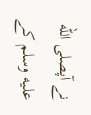نے آپصلى الله عليه وسلم کے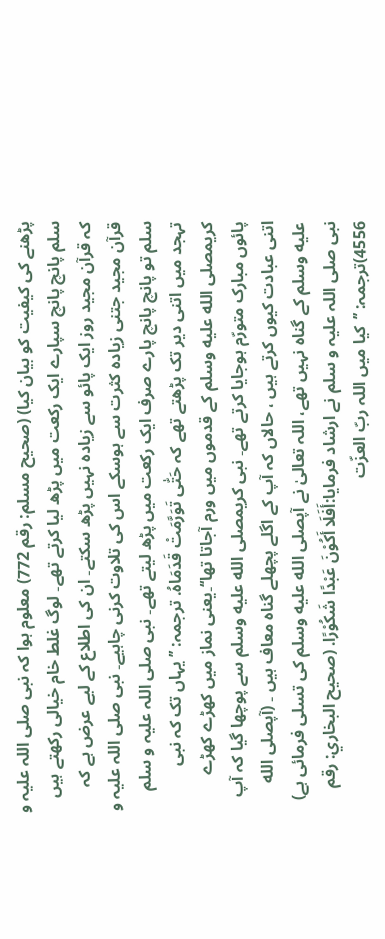پڑھنے کی کیفیت کو بیان کیا) (صحیح مسلم: رقم 772) معلوم ہوا کہ نبی صلی اللہ علیہ و سلم پانچ پانچ سپارے ایک رکعت میں پڑھ لیا کرتے تھے۔ لوگ غلط خام خیالی رکھتے ہیں کہ قرآن مجید روز ایک پائو سے زیادہ نہیں پڑھ سکتے۔ ان کی اطلاع کے لیے عرض ہے کہ قرآن مجید جتنی زیادہ کثرت سے ہوسکے اس کی تلاوت کرنی چاہیے۔ نبی صلی اللہ علیہ و سلم تو پانچ پانچ پارے صرف ایک رکعت میں پڑھ لیتے تھے۔ نبی صلی اللہ علیہ و سلم تہجد میں اتنی دیر تک پڑھتے تھے کہ حَتّٰی تَوَرَّمَتْ قَدَمَاہُ. ترجمہ: ’’یہاں تک کہ نبی کریمصلى الله عليه وسلم کے قدموں میں ورم آجاتا تھا‘‘۔یعنی نماز میں کھڑے کھڑے پائوں مبارک متورّم ہوجایا کرتے تھے۔ نبی کریمصلى الله عليه وسلم سے پوچھا گیا کہ آپ اتنی عبادت کیوں کرتے ہیں ، حالاں کہ آپ کے اگلے پچھلے گناہ معاف ہیں ۔ (آپصلى الله عليه وسلم کے گناہ نہیں تھے، اللہ تعالیٰ نے آپصلى الله عليه وسلم کی تسلی فرمائی ہے) نبی صلی اللہ علیہ و سلم نے ارشاد فرمایا:أَفَلَا أَكُوْنَ عَبْدًا شَكُوْرًا. (صحیح البخاري: رقم 4556)ترجمہ: ’’کیا میں اللہ ربّ العزّت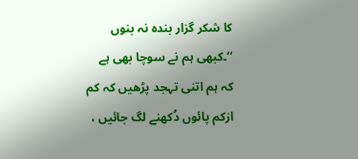کا شکر گزار بندہ نہ بنوں ‘‘۔کبھی ہم نے سوچا بھی ہے کہ ہم اتنی تہجد پڑھیں کہ کم ازکم پائوں دُکھنے لگ جائیں ،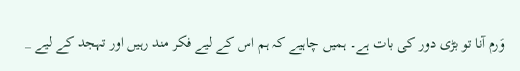وَرم آنا تو بڑی دور کی بات ہے۔ ہمیں چاہیے کہ ہم اس کے لیے فکر مند رہیں اور تہجد کے لیے _